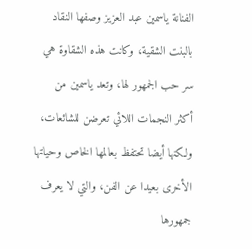الفنانة ياسمين عبد العزيز وصفها النقاد بالبنت الشقية، وكانت هذه الشقاوة هي سر حب الجمهور لها، وتعد ياسمين من أكثر النجمات اللائي تعرضن للشائعات، ولكنها أيضا تحتفظ بعالمها الخاص وحياتها الأخرى بعيدا عن الفن، والتي لا يعرف جمهورها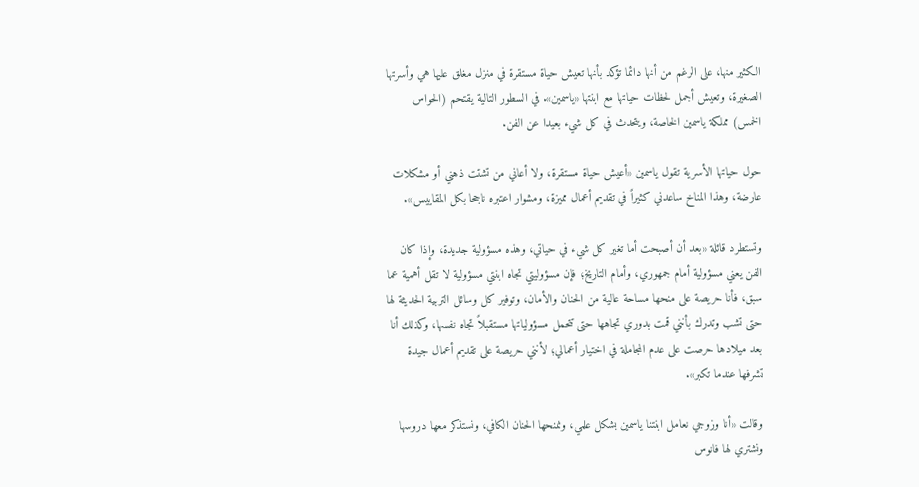الكثير منها، على الرغم من أنها دائما تؤكد بأنها تعيش حياة مستقرة في منزل مغلق عليها هي وأسرتها الصغيرة، وتعيش أجمل لحظات حياتها مع ابنتها «ياسمين». في السطور التالية يقتحم (الحواس الخمس) مملكة ياسمين الخاصة، ويتحدث في كل شيء بعيدا عن الفن.

حول حياتها الأسرية تقول ياسمين «أعيش حياة مستقرة، ولا أعاني من تشتت ذهني أو مشكلات عارضة، وهذا المناخ ساعدني كثيراً في تقديم أعمال مميزة، ومشوار اعتبره ناجحا بكل المقاييس».

وتستطرد قائلة «بعد أن أصبحت أما تغير كل شيء في حياتي، وهذه مسؤولية جديدة، وإذا كان الفن يعني مسؤولية أمام جمهوري، وأمام التاريخ؛ فإن مسؤوليتي تجاه ابنتي مسؤولية لا تقل أهمية عما سبق، فأنا حريصة على منحها مساحة عالية من الحنان والأمان، وتوفير كل وسائل التربية الحديثة لها حتى تشب وتدرك بأنني قمت بدوري تجاهها حتى تتحمل مسؤولياتها مستقبلاً تجاه نفسها، وكذلك أنا بعد ميلادها حرصت على عدم المجاملة في اختيار أعمالي؛ لأنني حريصة على تقديم أعمال جيدة تشرفها عندما تكبر».

وقالت «أنا وزوجي نعامل ابنتنا ياسمين بشكل علمي، ونمنحها الحنان الكافي، ونستذكر معها دروسها ونشتري لها فانوس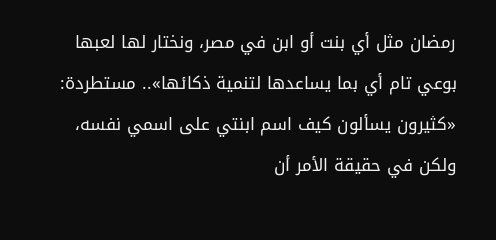رمضان مثل أي بنت أو ابن في مصر، ونختار لها لعبها بوعي تام أي بما يساعدها لتنمية ذكائها».. مستطردة: «كثيرون يسألون كيف اسم ابنتي على اسمي نفسه، ولكن في حقيقة الأمر أن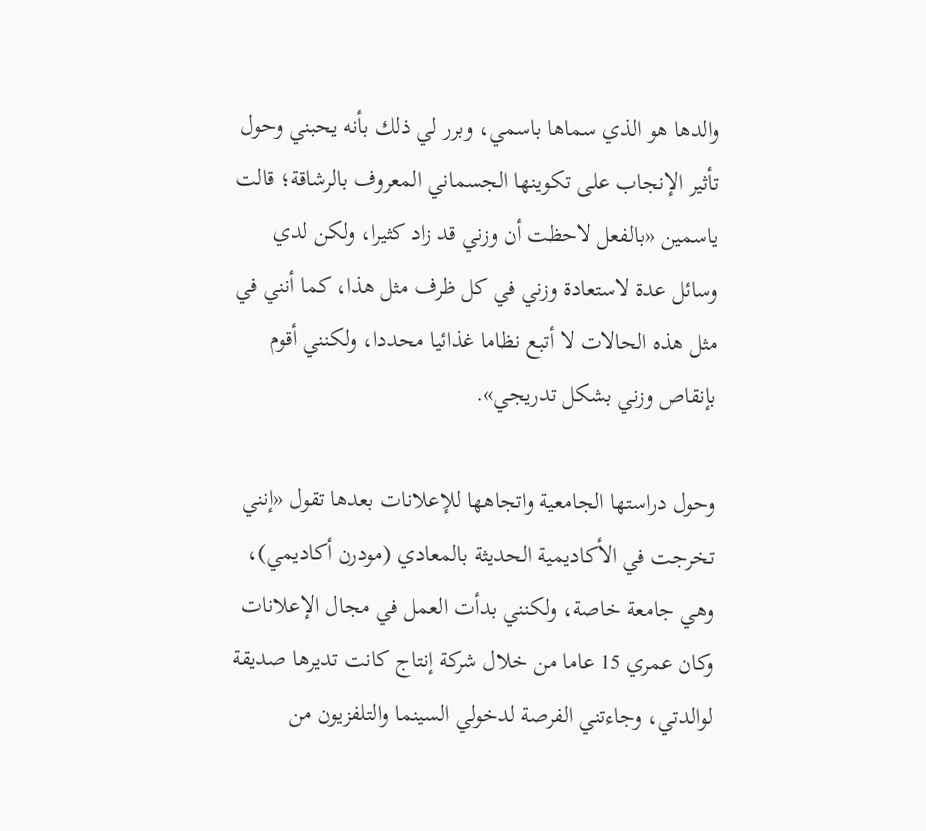والدها هو الذي سماها باسمي، وبرر لي ذلك بأنه يحبني وحول تأثير الإنجاب على تكوينها الجسماني المعروف بالرشاقة؛ قالت ياسمين «بالفعل لاحظت أن وزني قد زاد كثيرا، ولكن لدي وسائل عدة لاستعادة وزني في كل ظرف مثل هذا، كما أنني في مثل هذه الحالات لا أتبع نظاما غذائيا محددا، ولكنني أقوم بإنقاص وزني بشكل تدريجي».

وحول دراستها الجامعية واتجاهها للإعلانات بعدها تقول «إنني تخرجت في الأكاديمية الحديثة بالمعادي (مودرن أكاديمي)، وهي جامعة خاصة، ولكنني بدأت العمل في مجال الإعلانات وكان عمري 15 عاما من خلال شركة إنتاج كانت تديرها صديقة لوالدتي، وجاءتني الفرصة لدخولي السينما والتلفزيون من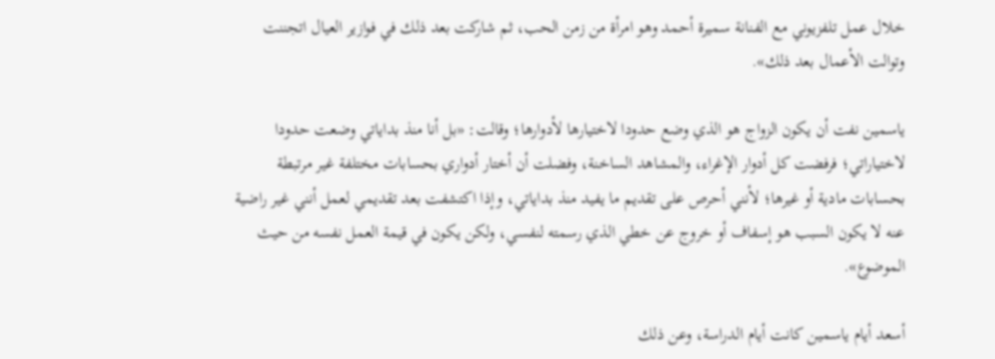خلال عمل تلفزيوني مع الفنانة سميرة أحمد وهو امرأة من زمن الحب، ثم شاركت بعد ذلك في فوازير العيال اتجننت وتوالت الأعمال بعد ذلك».

ياسمين نفت أن يكون الزواج هو الذي وضع حدودا لاختيارها لأدوارها؛ وقالت: «بل أنا منذ بداياتي وضعت حدودا لاختياراتي؛ فرفضت كل أدوار الإغراء، والمشاهد الساخنة، وفضلت أن أختار أدواري بحسابات مختلفة غير مرتبطة بحسابات مادية أو غيرها؛ لأنني أحرص على تقديم ما يفيد منذ بداياتي، وإذا اكتشفت بعد تقديمي لعمل أنني غير راضية عنه لا يكون السبب هو إسفاف أو خروج عن خطي الذي رسمته لنفسي، ولكن يكون في قيمة العمل نفسه من حيث الموضوع».

أسعد أيام ياسمين كانت أيام الدراسة، وعن ذلك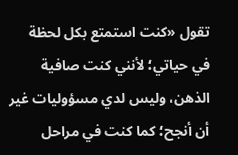تقول «كنت استمتع بكل لحظة في حياتي؛ لأنني كنت صافية الذهن، وليس لدي مسؤوليات غير أن أنجح؛ كما كنت في مراحل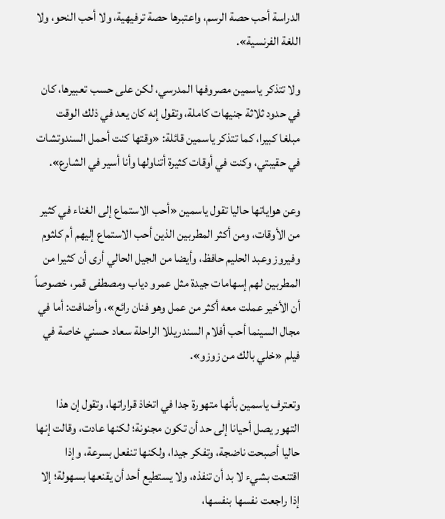الدراسة أحب حصة الرسم، واعتبرها حصة ترفيهية، ولا أحب النحو، ولا اللغة الفرنسية».

ولا تتذكر ياسمين مصروفها المدرسي، لكن على حسب تعبيرها، كان في حدود ثلاثة جنيهات كاملة، وتقول إنه كان يعد في ذلك الوقت مبلغا كبيرا، كما تتذكر ياسمين قائلة: «وقتها كنت أحمل السندوتشات في حقيبتي، وكنت في أوقات كثيرة أتناولها وأنا أسير في الشارع».

وعن هواياتها حاليا تقول ياسمين «أحب الاستماع إلى الغناء في كثير من الأوقات، ومن أكثر المطربين الذين أحب الاستماع إليهم أم كلثوم وفيروز وعبد الحليم حافظ، وأيضا من الجيل الحالي أرى أن كثيرا من المطربين لهم إسهامات جيدة مثل عمرو دياب ومصطفى قمر، خصوصاً أن الأخير عملت معه أكثر من عمل وهو فنان رائع»، وأضافت: أما في مجال السينما أحب أفلام السندريللا الراحلة سعاد حسني خاصة في فيلم «خلي بالك من زوزو».

وتعترف ياسمين بأنها متهورة جدا في اتخاذ قراراتها، وتقول إن هذا التهور يصل أحيانا إلى حد أن تكون مجنونة؛ لكنها عادت، وقالت إنها حاليا أصبحت ناضجة، وتفكر جيدا، ولكنها تنفعل بسرعة، وإذا اقتنعت بشيء لا بد أن تنفذه، ولا يستطيع أحد أن يقنعها بسهولة؛ إلا إذا راجعت نفسها بنفسها،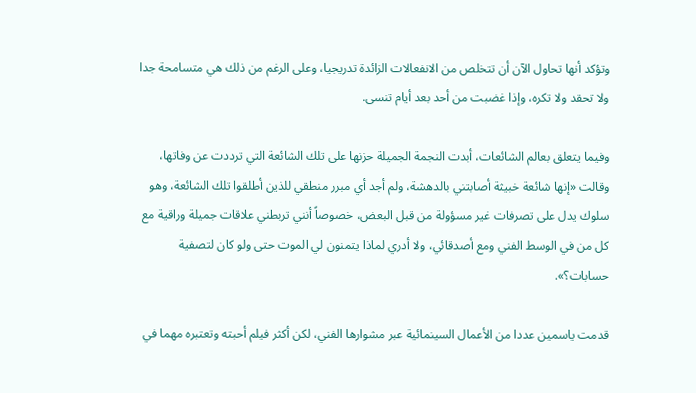وتؤكد أنها تحاول الآن أن تتخلص من الانفعالات الزائدة تدريجيا، وعلى الرغم من ذلك هي متسامحة جدا ولا تحقد ولا تكره، وإذا غضبت من أحد بعد أيام تنسى.

وفيما يتعلق بعالم الشائعات، أبدت النجمة الجميلة حزنها على تلك الشائعة التي ترددت عن وفاتها، وقالت «إنها شائعة خبيثة أصابتني بالدهشة، ولم أجد أي مبرر منطقي للذين أطلقوا تلك الشائعة، وهو سلوك يدل على تصرفات غير مسؤولة من قبل البعض، خصوصاً أنني تربطني علاقات جميلة وراقية مع كل من في الوسط الفني ومع أصدقائي، ولا أدري لماذا يتمنون لي الموت حتى ولو كان لتصفية حسابات؟».

قدمت ياسمين عددا من الأعمال السينمائية عبر مشوارها الفني، لكن أكثر فيلم أحبته وتعتبره مهما في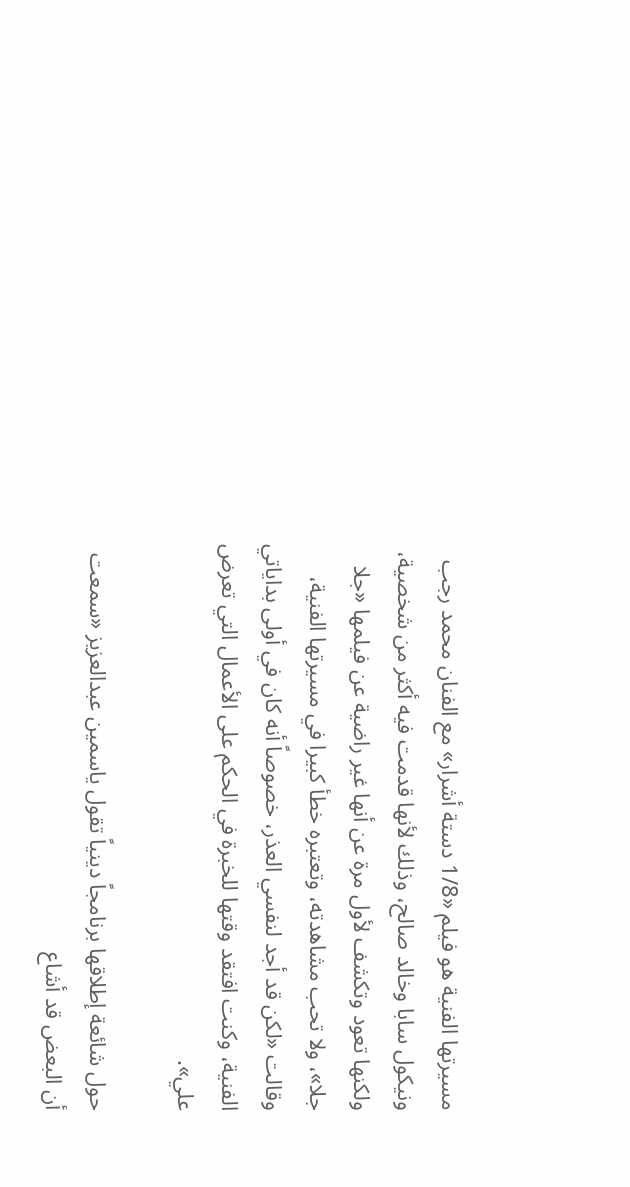مسيرتها الفنية هو فيلم «1/8 دستة أشرار» مع الفنان محمد رجب ونيكول سابا وخالد صالح، وذلك لأنها قدمت فيه أكثر من شخصية، ولكنها تعود وتكشف لأول مرة عن أنها غير راضية عن فيلمها «جلا جلا»، ولا تحب مشاهدته، وتعتبره خطأ كبيرا في مسيرتها الفنية، وقالت «لكن قد أجد لنفسي العذر، خصوصاً أنه كان في أولى بداياتي الفنية، وكنت افتقد وقتها للخبرة في الحكم على الأعمال التي تعرض علي».

حول شائعة إطلاقها برنامجاً دينياً تقول ياسمين عبدالعزيز «سمعت أن البعض قد أشاع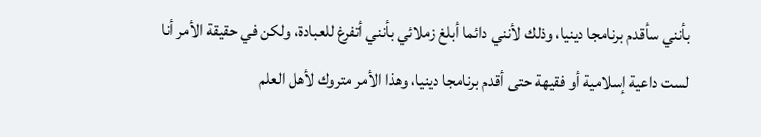بأنني سأقدم برنامجا دينيا، وذلك لأنني دائما أبلغ زملائي بأنني أتفرغ للعبادة، ولكن في حقيقة الأمر أنا لست داعية إسلامية أو فقيهة حتى أقدم برنامجا دينيا، وهذا الأمر متروك لأهل العلم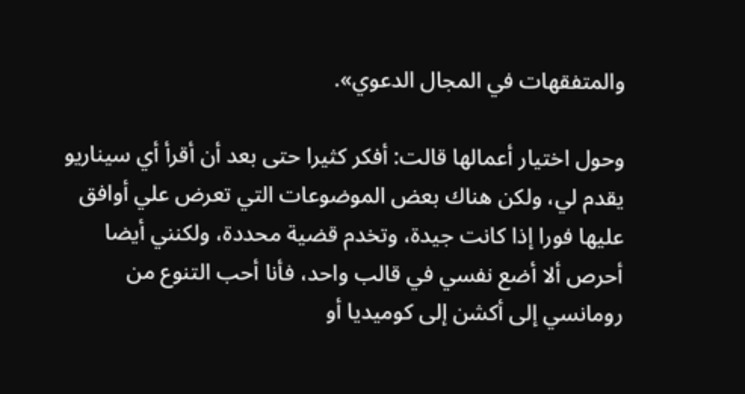والمتفقهات في المجال الدعوي».

وحول اختيار أعمالها قالت: أفكر كثيرا حتى بعد أن أقرأ أي سيناريو يقدم لي، ولكن هناك بعض الموضوعات التي تعرض علي أوافق عليها فورا إذا كانت جيدة، وتخدم قضية محددة، ولكنني أيضا أحرص ألا أضع نفسي في قالب واحد، فأنا أحب التنوع من رومانسي إلى أكشن إلى كوميديا أو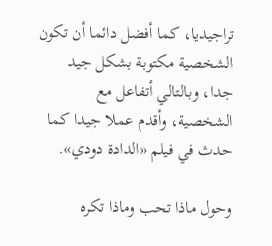تراجيديا، كما أفضل دائما أن تكون الشخصية مكتوبة بشكل جيد جدا، وبالتالي أتفاعل مع الشخصية، وأقدم عملا جيدا كما حدث في فيلم «الدادة دودي».

وحول ماذا تحب وماذا تكره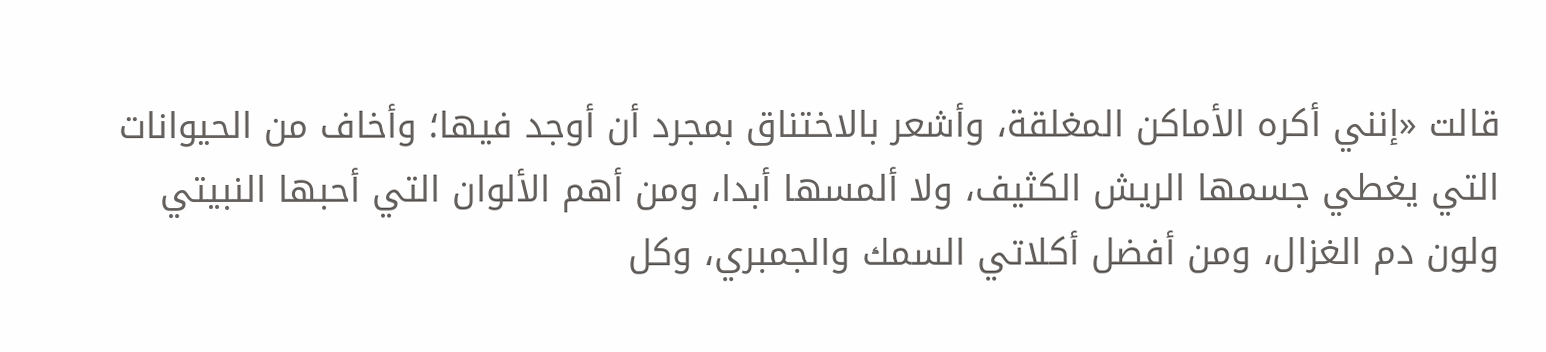قالت «إنني أكره الأماكن المغلقة، وأشعر بالاختناق بمجرد أن أوجد فيها؛ وأخاف من الحيوانات التي يغطي جسمها الريش الكثيف، ولا ألمسها أبدا، ومن أهم الألوان التي أحبها النبيتي ولون دم الغزال، ومن أفضل أكلاتي السمك والجمبري، وكل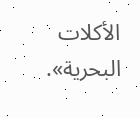الأكلات البحرية».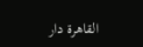القاهرة دار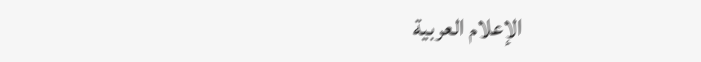الإعلام العربية